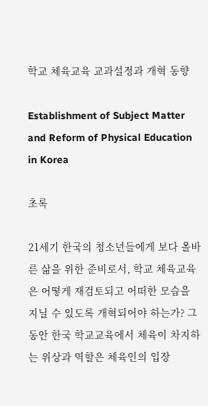학교 체육교육 교과설정과 개혁 동향

Establishment of Subject Matter and Reform of Physical Education in Korea

초록

21세기 한국의 청소년들에게 보다 올바른 삶을 위한 준비로서, 학교 체육교육은 어떻게 재검토되고 어떠한 모습을 지닐 수 있도록 개혁되어야 하는가? 그동안 한국 학교교육에서 체육이 차지하는 위상과 역할은 체육인의 입장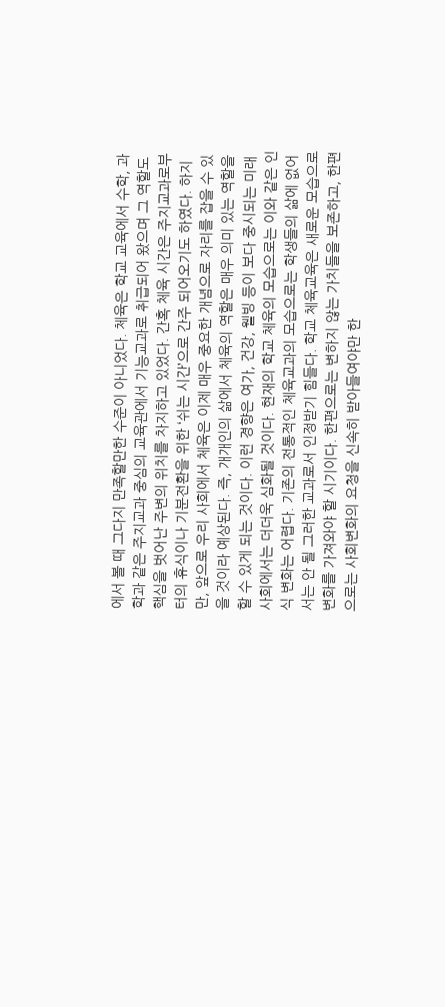에서 볼 때 그다지 만족할만한 수준이 아니었다. 체육은 학교 교육에서 수학, 과학과 같은 주지교과 중심의 교육관에서 기능교과로 취급되어 왔으며 그 역할도 핵심을 벗어난 주변의 위치를 차지하고 있었다. 간혹 체육 시간은 주지교과로부터의 휴식이나 기분전환을 위한 ‘쉬는 시간’으로 간주 되어오기도 하였다. 하지만, 앞으로 우리 사회에서 체육은 이제 매우 중요한 개념으로 자리를 잡을 수 있을 것이라 예상된다. 즉, 개개인의 삶에서 체육의 역할은 매우 의미 있는 역할을 할 수 있게 되는 것이다. 이런 경향은 여가, 건강, 웰빙 등이 보다 중시되는 미래 사회에서는 더더욱 심화될 것이다. 현재의 학교 체육의 모습으로는 이와 같은 인식 변화는 어렵다. 기존의 전통적인 체육교과의 모습으로는 학생들의 삶에 없어서는 안 될 그러한 교과로서 인정받기 힘들다. 학교 체육교육은 새로운 모습으로 변화를 가져와야 할 시기이다. 한편으로는 변하지 않는 가치들을 보존하고, 한편으로는 사회변화의 요청을 신속히 받아들여야만 한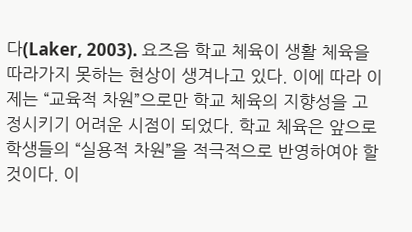다(Laker, 2003). 요즈음 학교 체육이 생활 체육을 따라가지 못하는 현상이 생겨나고 있다. 이에 따라 이제는 “교육적 차원”으로만 학교 체육의 지향성을 고정시키기 어려운 시점이 되었다. 학교 체육은 앞으로 학생들의 “실용적 차원”을 적극적으로 반영하여야 할 것이다. 이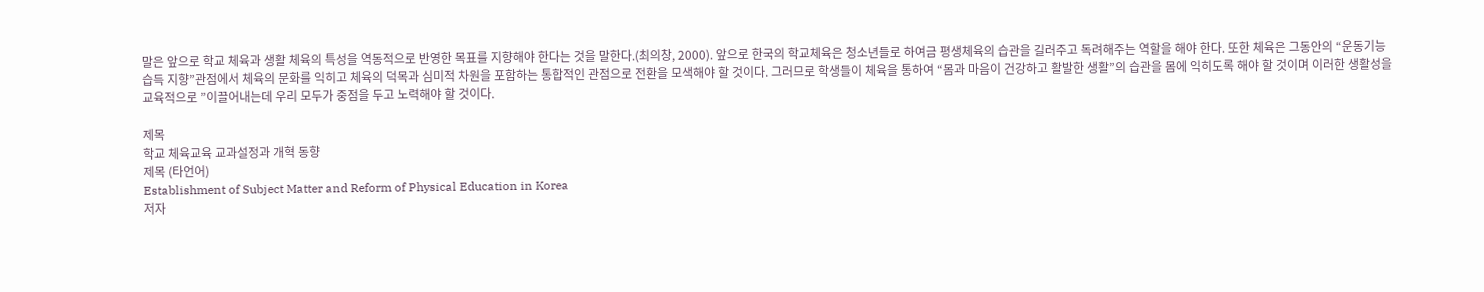말은 앞으로 학교 체육과 생활 체육의 특성을 역동적으로 반영한 목표를 지향해야 한다는 것을 말한다.(최의창, 2000). 앞으로 한국의 학교체육은 청소년들로 하여금 평생체육의 습관을 길러주고 독려해주는 역할을 해야 한다. 또한 체육은 그동안의 “운동기능 습득 지향”관점에서 체육의 문화를 익히고 체육의 덕목과 심미적 차원을 포함하는 통합적인 관점으로 전환을 모색해야 할 것이다. 그러므로 학생들이 체육을 통하여 “몸과 마음이 건강하고 활발한 생활”의 습관을 몸에 익히도록 해야 할 것이며 이러한 생활성을 교육적으로 ”이끌어내는데 우리 모두가 중점을 두고 노력해야 할 것이다.

제목
학교 체육교육 교과설정과 개혁 동향
제목 (타언어)
Establishment of Subject Matter and Reform of Physical Education in Korea
저자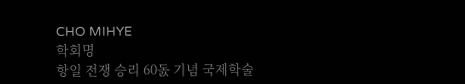CHO MIHYE
학회명
항일 전쟁 승리 60돐 기념 국제학술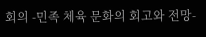회의 -민족 체육 문화의 회고와 전망-